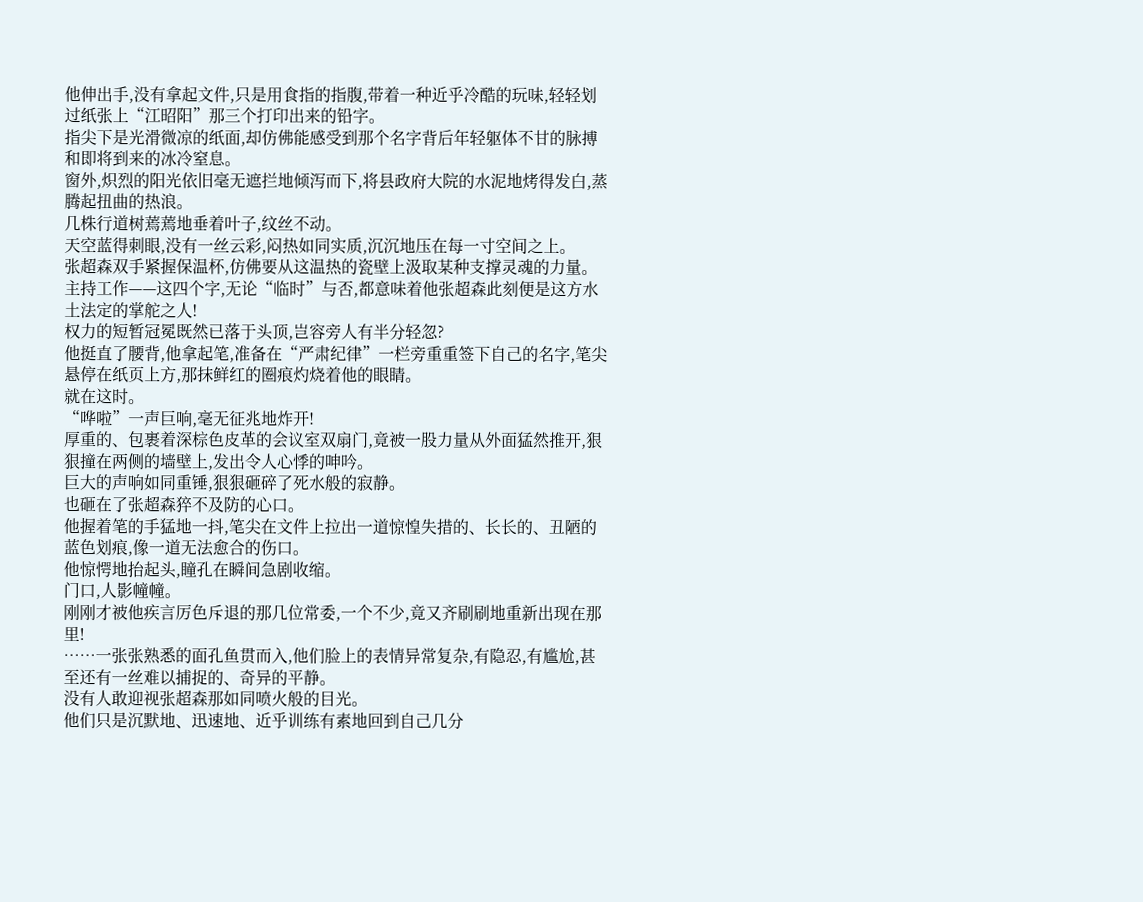他伸出手,没有拿起文件,只是用食指的指腹,带着一种近乎冷酷的玩味,轻轻划过纸张上“江昭阳”那三个打印出来的铅字。
指尖下是光滑微凉的纸面,却仿佛能感受到那个名字背后年轻躯体不甘的脉搏和即将到来的冰冷窒息。
窗外,炽烈的阳光依旧毫无遮拦地倾泻而下,将县政府大院的水泥地烤得发白,蒸腾起扭曲的热浪。
几株行道树蔫蔫地垂着叶子,纹丝不动。
天空蓝得刺眼,没有一丝云彩,闷热如同实质,沉沉地压在每一寸空间之上。
张超森双手紧握保温杯,仿佛要从这温热的瓷壁上汲取某种支撑灵魂的力量。
主持工作——这四个字,无论“临时”与否,都意味着他张超森此刻便是这方水土法定的掌舵之人!
权力的短暂冠冕既然已落于头顶,岂容旁人有半分轻忽?
他挺直了腰背,他拿起笔,准备在“严肃纪律”一栏旁重重签下自己的名字,笔尖悬停在纸页上方,那抹鲜红的圈痕灼烧着他的眼睛。
就在这时。
“哗啦”一声巨响,毫无征兆地炸开!
厚重的、包裹着深棕色皮革的会议室双扇门,竟被一股力量从外面猛然推开,狠狠撞在两侧的墙壁上,发出令人心悸的呻吟。
巨大的声响如同重锤,狠狠砸碎了死水般的寂静。
也砸在了张超森猝不及防的心口。
他握着笔的手猛地一抖,笔尖在文件上拉出一道惊惶失措的、长长的、丑陋的蓝色划痕,像一道无法愈合的伤口。
他惊愕地抬起头,瞳孔在瞬间急剧收缩。
门口,人影幢幢。
刚刚才被他疾言厉色斥退的那几位常委,一个不少,竟又齐刷刷地重新出现在那里!
……一张张熟悉的面孔鱼贯而入,他们脸上的表情异常复杂,有隐忍,有尴尬,甚至还有一丝难以捕捉的、奇异的平静。
没有人敢迎视张超森那如同喷火般的目光。
他们只是沉默地、迅速地、近乎训练有素地回到自己几分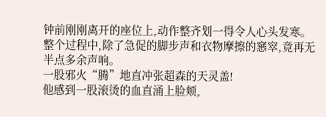钟前刚刚离开的座位上,动作整齐划一得令人心头发寒。
整个过程中,除了急促的脚步声和衣物摩擦的窸窣,竟再无半点多余声响。
一股邪火“腾”地直冲张超森的天灵盖!
他感到一股滚烫的血直涌上脸颊,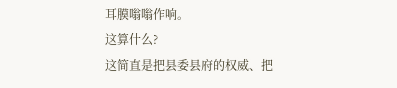耳膜嗡嗡作响。
这算什么?
这简直是把县委县府的权威、把